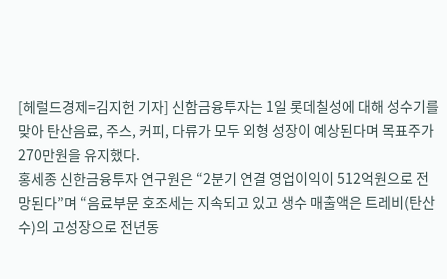[헤럴드경제=김지헌 기자] 신함금융투자는 1일 롯데칠성에 대해 성수기를 맞아 탄산음료, 주스, 커피, 다류가 모두 외형 성장이 예상된다며 목표주가 270만원을 유지했다.
홍세종 신한금융투자 연구원은 “2분기 연결 영업이익이 512억원으로 전망된다”며 “음료부문 호조세는 지속되고 있고 생수 매출액은 트레비(탄산수)의 고성장으로 전년동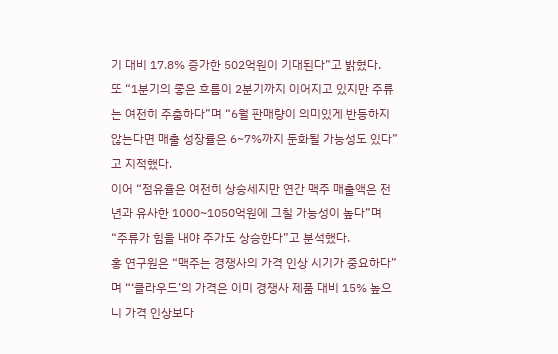기 대비 17.8% 증가한 502억원이 기대된다”고 밝혔다.
또 “1분기의 좋은 흐름이 2분기까지 이어지고 있지만 주류는 여전히 주춤하다”며 “6월 판매량이 의미있게 반등하지 않는다면 매출 성장률은 6~7%까지 둔화될 가능성도 있다”고 지적했다.
이어 “점유율은 여전히 상승세지만 연간 맥주 매출액은 전년과 유사한 1000~1050억원에 그칠 가능성이 높다”며 “주류가 힘을 내야 주가도 상승한다”고 분석했다.
홍 연구원은 “맥주는 경쟁사의 가격 인상 시기가 중요하다”며 “‘클라우드’의 가격은 이미 경쟁사 제품 대비 15% 높으니 가격 인상보다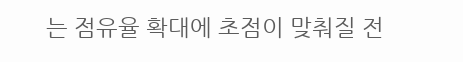는 점유율 확대에 초점이 맞춰질 전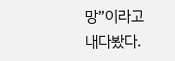망”이라고 내다봤다.